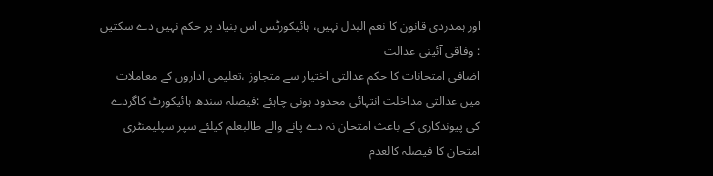اور ہمدردی قانون کا نعم البدل نہیں، ہائیکورٹس اس بنیاد پر حکم نہیں دے سکتیں : وفاقی آئینی عدالت
اضافی امتحانات کا حکم عدالتی اختیار سے متجاوز ،تعلیمی اداروں کے معاملات میں عدالتی مداخلت انتہائی محدود ہونی چاہئے :فیصلہ سندھ ہائیکورٹ کاگردے کی پیوندکاری کے باعث امتحان نہ دے پانے والے طالبعلم کیلئے سپر سپلیمنٹری امتحان کا فیصلہ کالعدم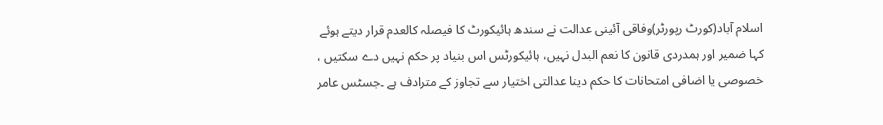اسلام آباد(کورٹ رپورٹر)وفاقی آئینی عدالت نے سندھ ہائیکورٹ کا فیصلہ کالعدم قرار دیتے ہوئے کہا ضمیر اور ہمدردی قانون کا نعم البدل نہیں، ہائیکورٹس اس بنیاد پر حکم نہیں دے سکتیں ، خصوصی یا اضافی امتحانات کا حکم دینا عدالتی اختیار سے تجاوز کے مترادف ہے ۔جسٹس عامر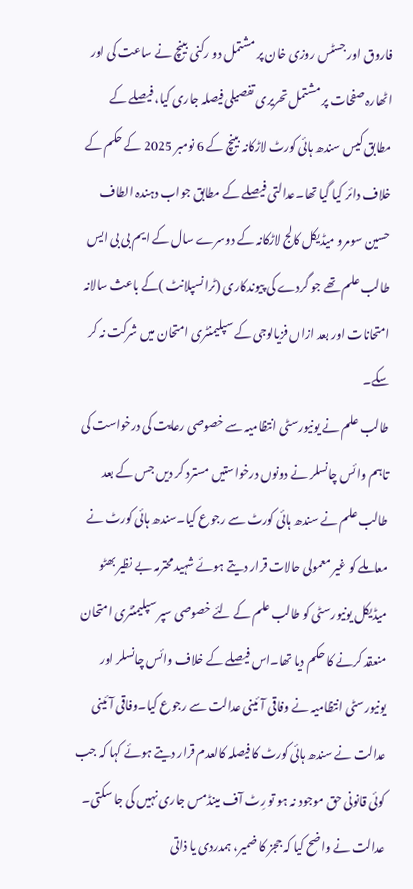فاروق اور جسٹس روزی خان پر مشتمل دو رکنی بینچ نے ساعت کی اور اٹھارہ صفحات پر مشتمل تحریری تفصیلی فیصلہ جاری کیا، فیصلے کے مطابق کیس سندھ ہائی کورٹ لاڑکانہ بینچ کے 6 نومبر 2025 کے حکم کے خلاف دائر کیا گیا تھا۔عدالتی فیصلے کے مطابق جواب دہندہ الطاف حسین سومرو میڈیکل کالج لاڑکانہ کے دوسرے سال کے ایم بی بی ایس طالب علم تھے جو گردے کی پیوندکاری (ٹرانسپلانٹ )کے باعث سالانہ امتحانات اور بعد ازاں فزیالوجی کے سپلیمنٹری امتحان میں شرکت نہ کر سکے۔
طالب علم نے یونیورسٹی انتظامیہ سے خصوصی رعایت کی درخواست کی تاہم وائس چانسلر نے دونوں درخواستیں مسترد کر دیں جس کے بعد طالب علم نے سندھ ہائی کورٹ سے رجوع کیا۔سندھ ہائی کورٹ نے معاملے کو غیر معمولی حالات قرار دیتے ہوئے شہید محترمہ بے نظیر بھٹو میڈیکل یونیورسٹی کو طالب علم کے لئے خصوصی سپر سپلیمنٹری امتحان منعقد کرنے کا حکم دیا تھا۔اس فیصلے کے خلاف وائس چانسلر اور یونیورسٹی انتظامیہ نے وفاقی آئینی عدالت سے رجوع کیا۔وفاقی آئینی عدالت نے سندھ ہائی کورٹ کا فیصلہ کالعدم قرار دیتے ہوئے کہا کہ جب کوئی قانونی حق موجود نہ ہو تو رِٹ آف مینڈمس جاری نہیں کی جا سکتی۔
عدالت نے واضح کیا کہ ججز کا ضمیر، ہمدردی یا ذاتی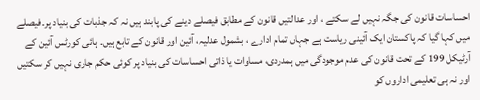احساسات قانون کی جگہ نہیں لے سکتے ، اور عدالتیں قانون کے مطابق فیصلے دینے کی پابند ہیں نہ کہ جذبات کی بنیاد پر۔فیصلے میں کہا گیا کہ پاکستان ایک آئینی ریاست ہے جہاں تمام ادارے ، بشمول عدلیہ، آئین اور قانون کے تابع ہیں۔ ہائی کورٹس آئین کے آرٹیکل 199 کے تحت قانون کی عدم موجودگی میں ہمدردی، مساوات یا ذاتی احساسات کی بنیاد پر کوئی حکم جاری نہیں کر سکتیں اور نہ ہی تعلیمی اداروں کو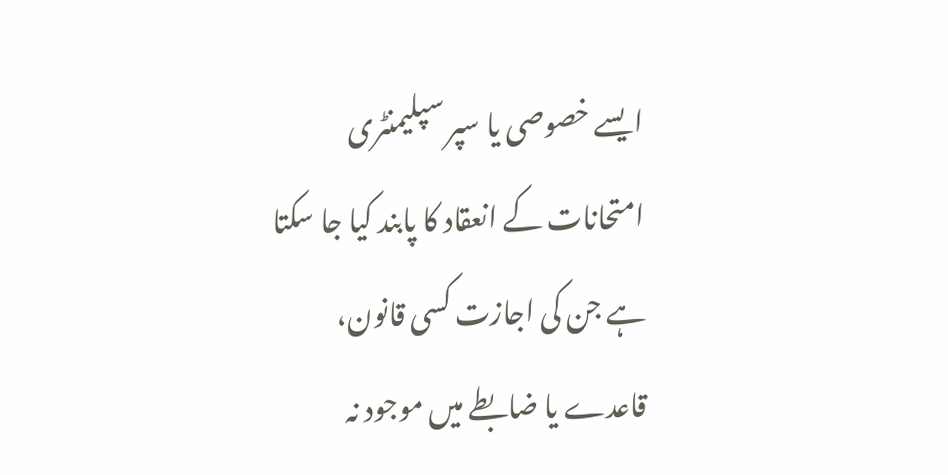ایسے خصوصی یا سپر سپلیمنٹری امتحانات کے انعقاد کا پابند کیا جا سکتا ہے جن کی اجازت کسی قانون، قاعدے یا ضابطے میں موجود نہ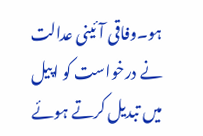ہو۔وفاقی آئینی عدالت نے درخواست کو اپیل میں تبدیل کرتے ہوئے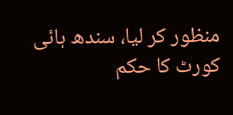منظور کر لیا، سندھ ہائی کورٹ کا حکم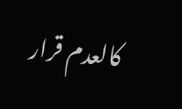کالعدم قرار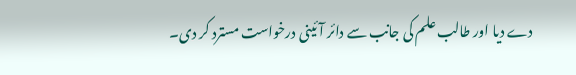دے دیا اور طالب علم کی جانب سے دائر آئینی درخواست مسترد کر دی۔